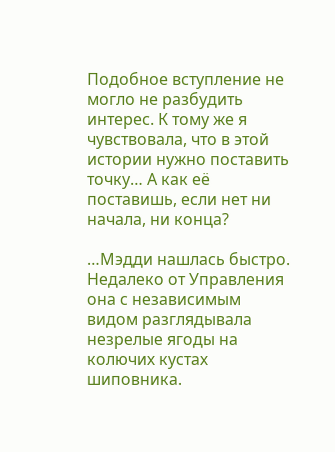Подобное вступление не могло не разбудить интерес. К тому же я чувствовала, что в этой истории нужно поставить точку… А как её поставишь, если нет ни начала, ни конца?

…Мэдди нашлась быстро. Недалеко от Управления она с независимым видом разглядывала незрелые ягоды на колючих кустах шиповника.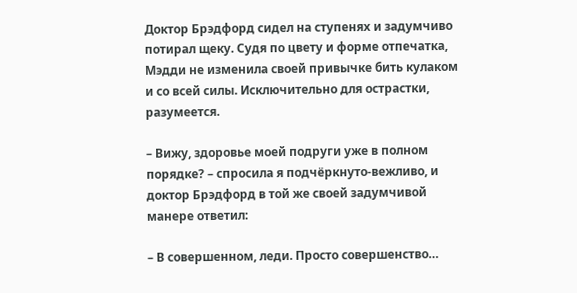Доктор Брэдфорд сидел на ступенях и задумчиво потирал щеку. Судя по цвету и форме отпечатка, Мэдди не изменила своей привычке бить кулаком и со всей силы. Исключительно для острастки, разумеется.

– Вижу, здоровье моей подруги уже в полном порядке? – спросила я подчёркнуто-вежливо, и доктор Брэдфорд в той же своей задумчивой манере ответил:

– В совершенном, леди. Просто совершенство…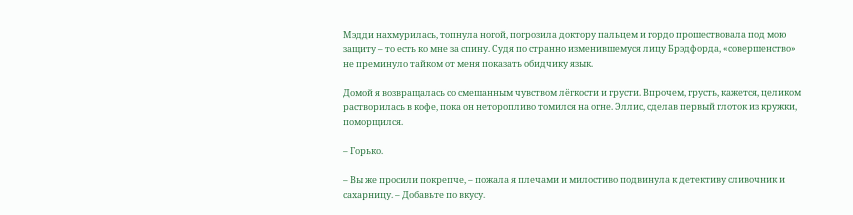Мэдди нахмурилась, топнула ногой, погрозила доктору пальцем и гордо прошествовала под мою защиту – то есть ко мне за спину. Судя по странно изменившемуся лицу Брэдфорда, «совершенство» не преминуло тайком от меня показать обидчику язык.

Домой я возвращалась со смешанным чувством лёгкости и грусти. Впрочем, грусть, кажется, целиком растворилась в кофе, пока он неторопливо томился на огне. Эллис, сделав первый глоток из кружки, поморщился.

– Горько.

– Вы же просили покрепче, – пожала я плечами и милостиво подвинула к детективу сливочник и сахарницу. – Добавьте по вкусу.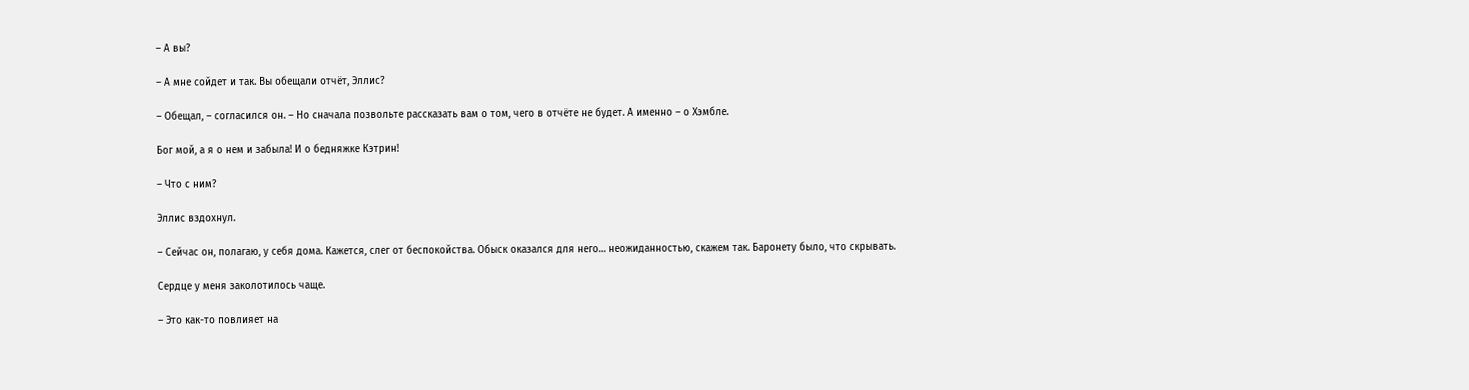– А вы?

– А мне сойдет и так. Вы обещали отчёт, Эллис?

– Обещал, – согласился он. – Но сначала позвольте рассказать вам о том, чего в отчёте не будет. А именно – о Хэмбле.

Бог мой, а я о нем и забыла! И о бедняжке Кэтрин!

– Что с ним?

Эллис вздохнул.

– Сейчас он, полагаю, у себя дома. Кажется, слег от беспокойства. Обыск оказался для него… неожиданностью, скажем так. Баронету было, что скрывать.

Сердце у меня заколотилось чаще.

– Это как-то повлияет на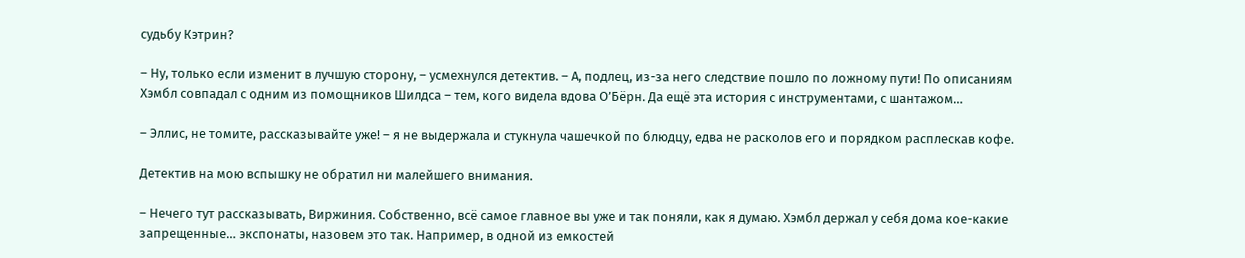судьбу Кэтрин?

– Ну, только если изменит в лучшую сторону, – усмехнулся детектив. – А, подлец, из-за него следствие пошло по ложному пути! По описаниям Хэмбл совпадал с одним из помощников Шилдса – тем, кого видела вдова О’Бёрн. Да ещё эта история с инструментами, с шантажом…

– Эллис, не томите, рассказывайте уже! – я не выдержала и стукнула чашечкой по блюдцу, едва не расколов его и порядком расплескав кофе.

Детектив на мою вспышку не обратил ни малейшего внимания.

– Нечего тут рассказывать, Виржиния. Собственно, всё самое главное вы уже и так поняли, как я думаю. Хэмбл держал у себя дома кое-какие запрещенные… экспонаты, назовем это так. Например, в одной из емкостей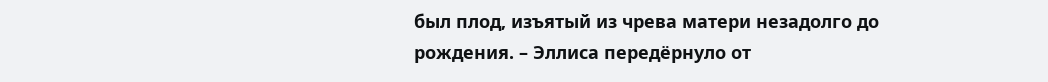был плод, изъятый из чрева матери незадолго до рождения. – Эллиса передёрнуло от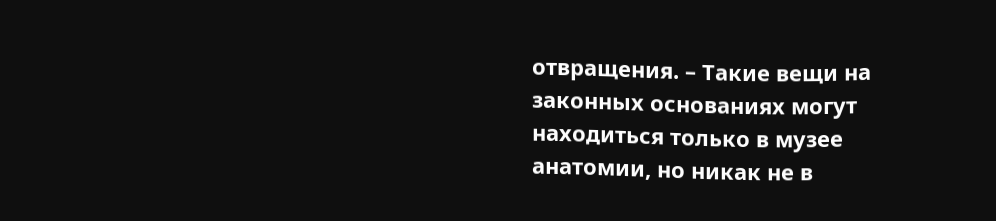отвращения. – Такие вещи на законных основаниях могут находиться только в музее анатомии, но никак не в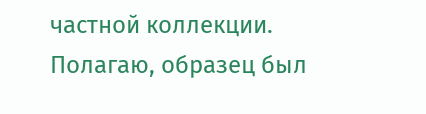частной коллекции. Полагаю, образец был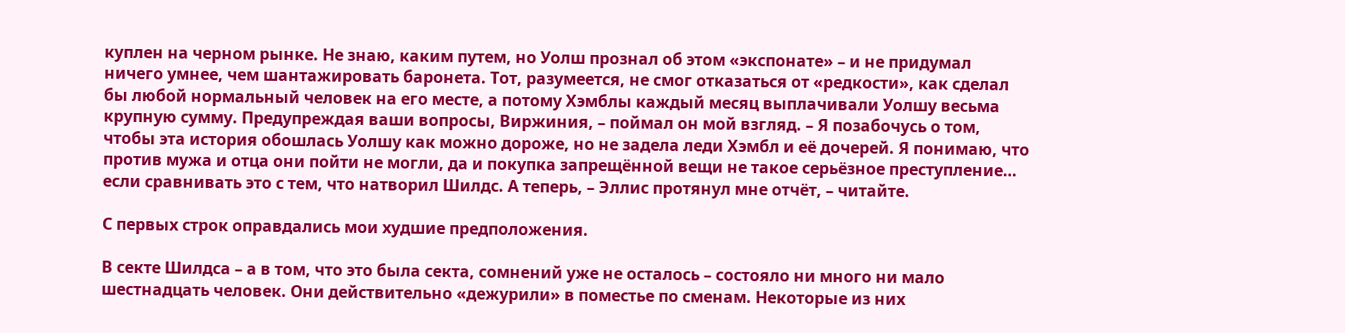куплен на черном рынке. Не знаю, каким путем, но Уолш прознал об этом «экспонате» – и не придумал ничего умнее, чем шантажировать баронета. Тот, разумеется, не смог отказаться от «редкости», как сделал бы любой нормальный человек на его месте, а потому Хэмблы каждый месяц выплачивали Уолшу весьма крупную сумму. Предупреждая ваши вопросы, Виржиния, – поймал он мой взгляд. – Я позабочусь о том, чтобы эта история обошлась Уолшу как можно дороже, но не задела леди Хэмбл и её дочерей. Я понимаю, что против мужа и отца они пойти не могли, да и покупка запрещённой вещи не такое серьёзное преступление… если сравнивать это с тем, что натворил Шилдс. А теперь, – Эллис протянул мне отчёт, – читайте.

С первых строк оправдались мои худшие предположения.

В секте Шилдса – а в том, что это была секта, сомнений уже не осталось – состояло ни много ни мало шестнадцать человек. Они действительно «дежурили» в поместье по сменам. Некоторые из них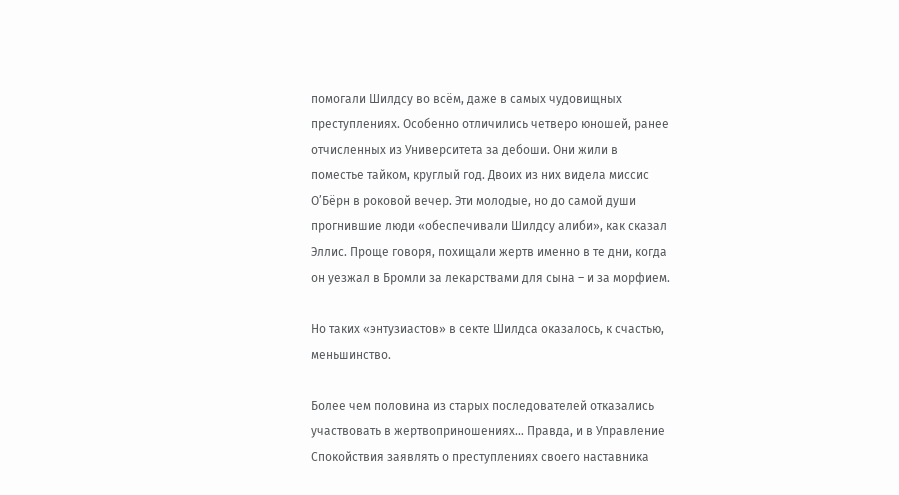помогали Шилдсу во всём, даже в самых чудовищных преступлениях. Особенно отличились четверо юношей, ранее отчисленных из Университета за дебоши. Они жили в поместье тайком, круглый год. Двоих из них видела миссис О’Бёрн в роковой вечер. Эти молодые, но до самой души прогнившие люди «обеспечивали Шилдсу алиби», как сказал Эллис. Проще говоря, похищали жертв именно в те дни, когда он уезжал в Бромли за лекарствами для сына – и за морфием.

Но таких «энтузиастов» в секте Шилдса оказалось, к счастью, меньшинство.

Более чем половина из старых последователей отказались участвовать в жертвоприношениях… Правда, и в Управление Спокойствия заявлять о преступлениях своего наставника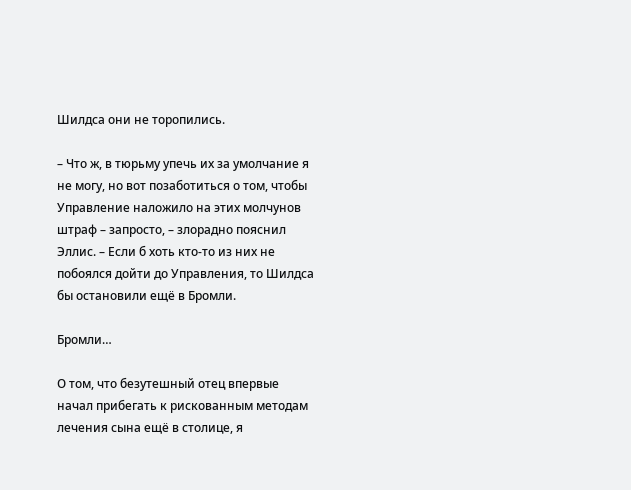Шилдса они не торопились.

– Что ж, в тюрьму упечь их за умолчание я не могу, но вот позаботиться о том, чтобы Управление наложило на этих молчунов штраф – запросто, – злорадно пояснил Эллис. – Если б хоть кто-то из них не побоялся дойти до Управления, то Шилдса бы остановили ещё в Бромли.

Бромли…

О том, что безутешный отец впервые начал прибегать к рискованным методам лечения сына ещё в столице, я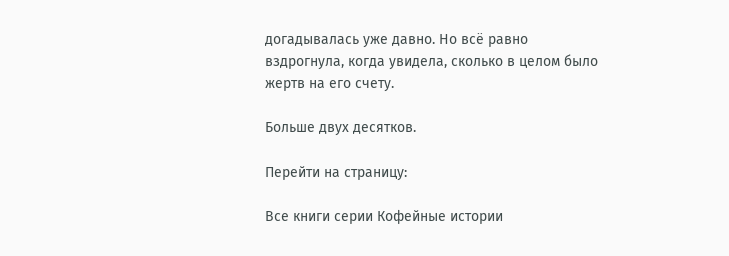догадывалась уже давно. Но всё равно вздрогнула, когда увидела, сколько в целом было жертв на его счету.

Больше двух десятков.

Перейти на страницу:

Все книги серии Кофейные истории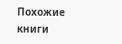Похожие книги